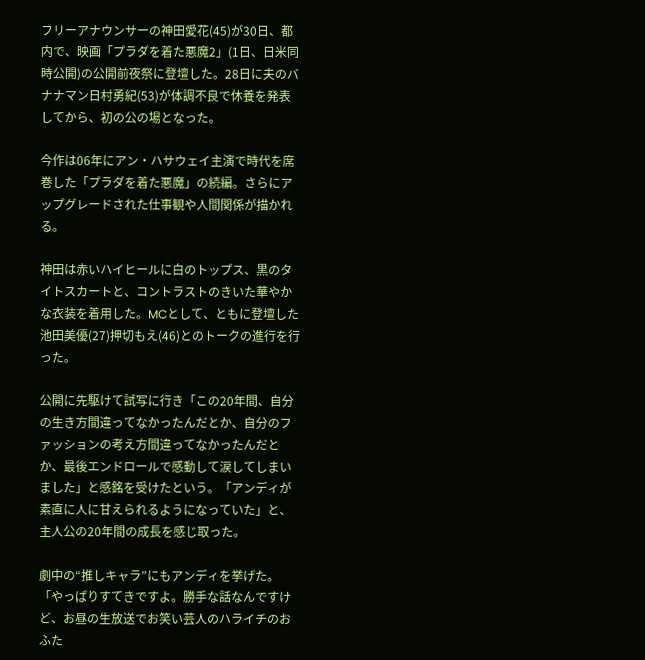フリーアナウンサーの神田愛花(45)が30日、都内で、映画「プラダを着た悪魔2」(1日、日米同時公開)の公開前夜祭に登壇した。28日に夫のバナナマン日村勇紀(53)が体調不良で休養を発表してから、初の公の場となった。

今作は06年にアン・ハサウェイ主演で時代を席巻した「プラダを着た悪魔」の続編。さらにアップグレードされた仕事観や人間関係が描かれる。

神田は赤いハイヒールに白のトップス、黒のタイトスカートと、コントラストのきいた華やかな衣装を着用した。MCとして、ともに登壇した池田美優(27)押切もえ(46)とのトークの進行を行った。

公開に先駆けて試写に行き「この20年間、自分の生き方間違ってなかったんだとか、自分のファッションの考え方間違ってなかったんだとか、最後エンドロールで感動して涙してしまいました」と感銘を受けたという。「アンディが素直に人に甘えられるようになっていた」と、主人公の20年間の成長を感じ取った。

劇中の“推しキャラ”にもアンディを挙げた。「やっぱりすてきですよ。勝手な話なんですけど、お昼の生放送でお笑い芸人のハライチのおふた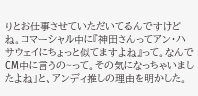りとお仕事させていただいてるんですけどね。コマーシャル中に『神田さんってアン・ハサウェイにちょっと似てますよね』って。なんでCM中に言うの~って。その気になっちゃいましたよね」と、アンディ推しの理由を明かした。